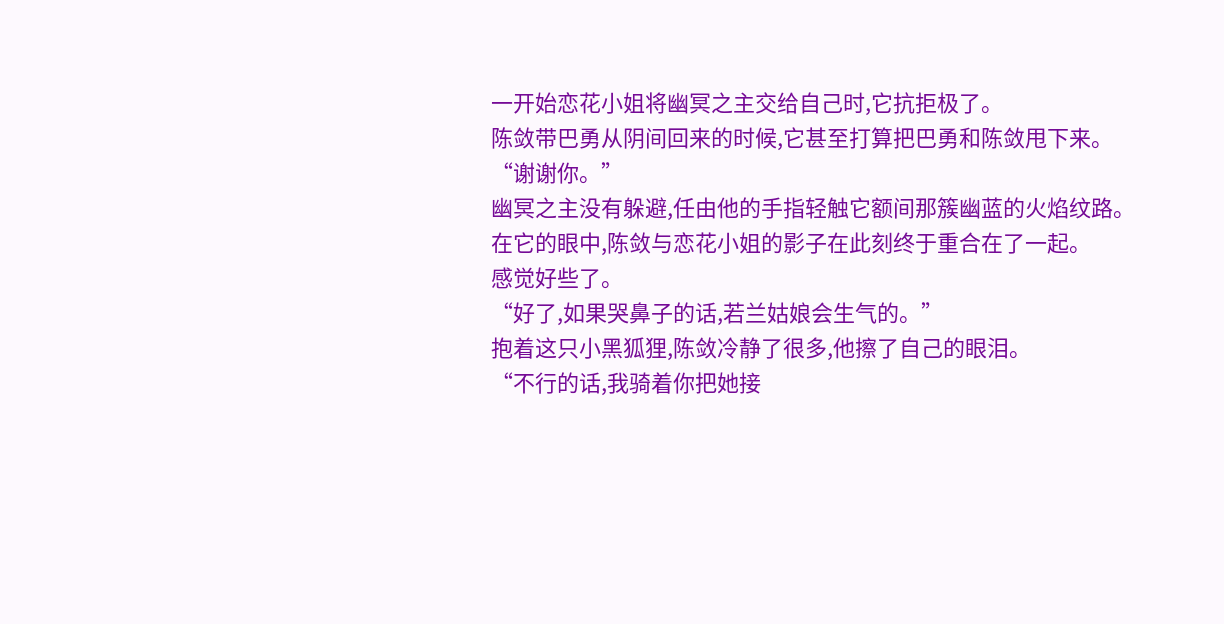一开始恋花小姐将幽冥之主交给自己时,它抗拒极了。
陈敛带巴勇从阴间回来的时候,它甚至打算把巴勇和陈敛甩下来。
“谢谢你。”
幽冥之主没有躲避,任由他的手指轻触它额间那簇幽蓝的火焰纹路。
在它的眼中,陈敛与恋花小姐的影子在此刻终于重合在了一起。
感觉好些了。
“好了,如果哭鼻子的话,若兰姑娘会生气的。”
抱着这只小黑狐狸,陈敛冷静了很多,他擦了自己的眼泪。
“不行的话,我骑着你把她接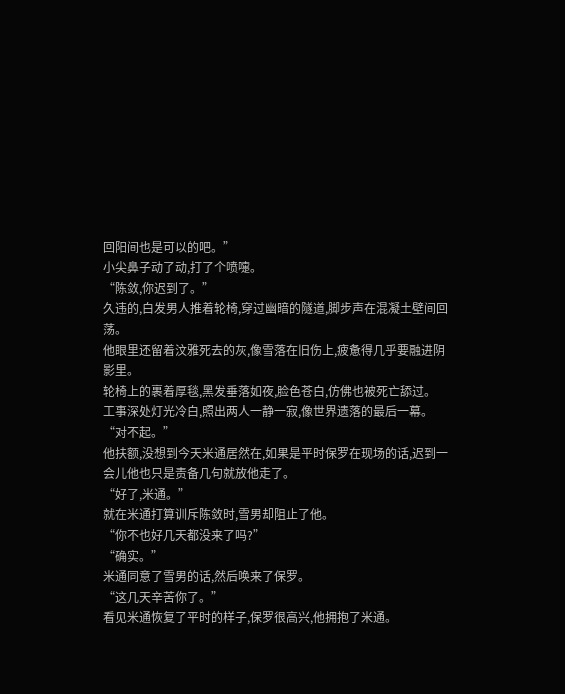回阳间也是可以的吧。”
小尖鼻子动了动,打了个喷嚏。
“陈敛,你迟到了。”
久违的,白发男人推着轮椅,穿过幽暗的隧道,脚步声在混凝土壁间回荡。
他眼里还留着汶雅死去的灰,像雪落在旧伤上,疲惫得几乎要融进阴影里。
轮椅上的裹着厚毯,黑发垂落如夜,脸色苍白,仿佛也被死亡舔过。
工事深处灯光冷白,照出两人一静一寂,像世界遗落的最后一幕。
“对不起。”
他扶额,没想到今天米通居然在,如果是平时保罗在现场的话,迟到一会儿他也只是责备几句就放他走了。
“好了,米通。”
就在米通打算训斥陈敛时,雪男却阻止了他。
“你不也好几天都没来了吗?”
“确实。”
米通同意了雪男的话,然后唤来了保罗。
“这几天辛苦你了。”
看见米通恢复了平时的样子,保罗很高兴,他拥抱了米通。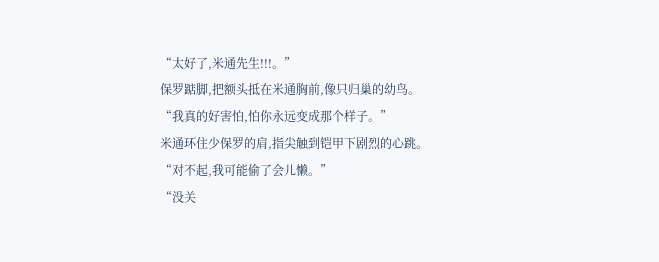“太好了,米通先生!!!。”
保罗踮脚,把额头抵在米通胸前,像只归巢的幼鸟。
“我真的好害怕,怕你永远变成那个样子。”
米通环住少保罗的肩,指尖触到铠甲下剧烈的心跳。
“对不起,我可能偷了会儿懒。”
“没关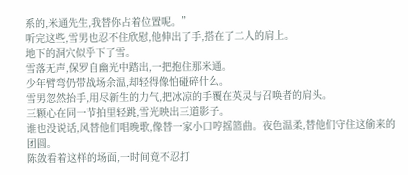系的,米通先生,我替你占着位置呢。”
听完这些,雪男也忍不住欣慰,他伸出了手,搭在了二人的肩上。
地下的洞穴似乎下了雪。
雪落无声,保罗自幽光中踏出,一把抱住那米通。
少年臂弯仍带战场余温,却轻得像怕碰碎什么。
雪男忽然抬手,用尽新生的力气,把冰凉的手覆在英灵与召唤者的肩头。
三颗心在同一节拍里轻跳,雪光映出三道影子。
谁也没说话,风替他们唱晚歌,像替一家小口哼摇篮曲。夜色温柔,替他们守住这偷来的团圆。
陈敛看着这样的场面,一时间竟不忍打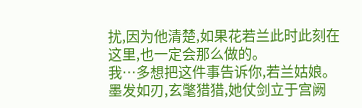扰,因为他清楚,如果花若兰此时此刻在这里,也一定会那么做的。
我…多想把这件事告诉你,若兰姑娘。
墨发如刃,玄氅猎猎,她仗剑立于宫阙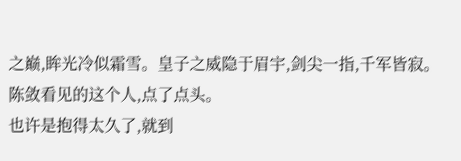之巅,眸光冷似霜雪。皇子之威隐于眉宇,剑尖一指,千军皆寂。
陈敛看见的这个人,点了点头。
也许是抱得太久了,就到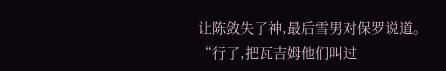让陈敛失了神,最后雪男对保罗说道。
“行了,把瓦吉姆他们叫过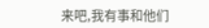来吧,我有事和他们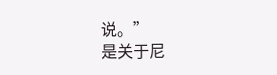说。”
是关于尼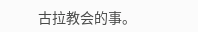古拉教会的事。